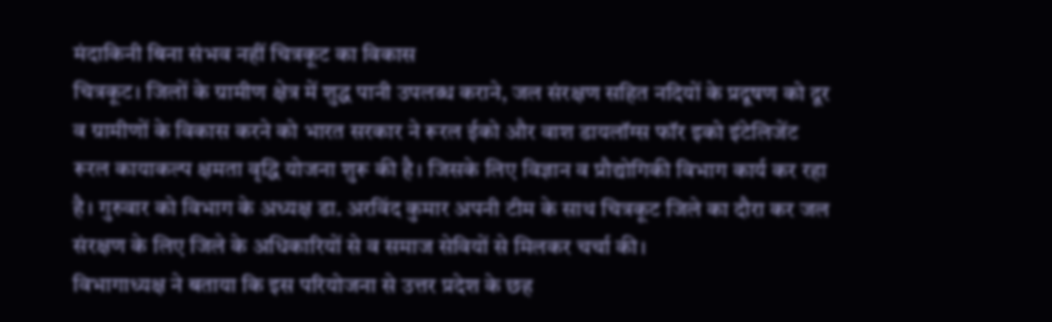मंदाकिनी बिना संभव नहीं चित्रकूट का विकास
चित्रकूट। जिलों के ग्रामीण क्षेत्र में शुद्ध पानी उपलब्ध कराने, जल संरक्षण सहित नदियों के प्रदूषण को दूर व ग्रामीणों के विकास करने को भारत सरकार ने रूरल ईको और वाश डायलॉग्स फॉर इको इंटेलिजेंट रूरल कायाकल्प क्षमता वृद्धि योजना शुरू की है। जिसके लिए विज्ञान व प्रौद्योगिकी विभाग कार्य कर रहा है। गुरुवार को विभाग के अध्यक्ष डा. अरविंद कुमार अपनी टीम के साथ चित्रकूट जिले का दौरा कर जल संरक्षण के लिए जिले के अधिकारियों से व समाज सेवियों से मिलकर चर्चा की।
विभागाध्यक्ष ने बताया कि इस परियोजना से उत्तर प्रदेश के छह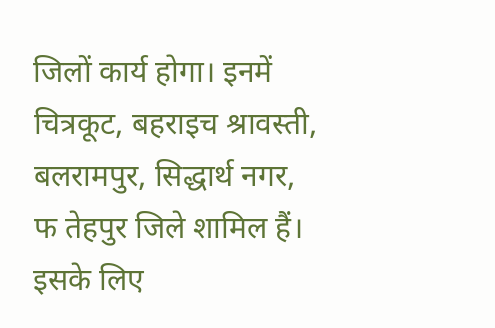जिलों कार्य होगा। इनमें चित्रकूट, बहराइच श्रावस्ती, बलरामपुर, सिद्धार्थ नगर, फ तेहपुर जिले शामिल हैं। इसके लिए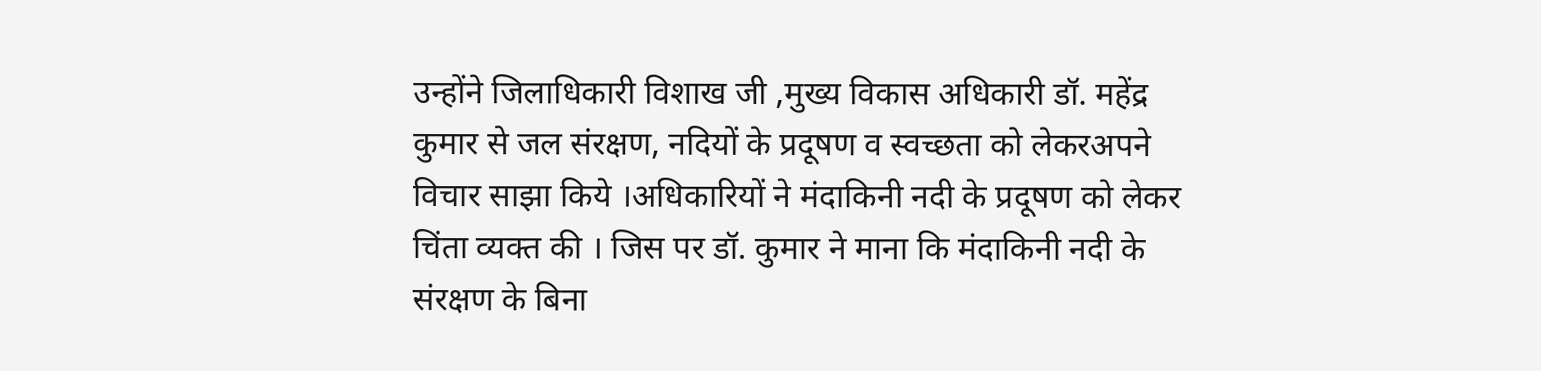उन्होंने जिलाधिकारी विशाख जी ,मुख्य विकास अधिकारी डॉ. महेंद्र कुमार से जल संरक्षण, नदियों के प्रदूषण व स्वच्छता को लेकरअपने विचार साझा किये ।अधिकारियों ने मंदाकिनी नदी के प्रदूषण को लेकर चिंता व्यक्त की । जिस पर डॉ. कुमार ने माना कि मंदाकिनी नदी के संरक्षण के बिना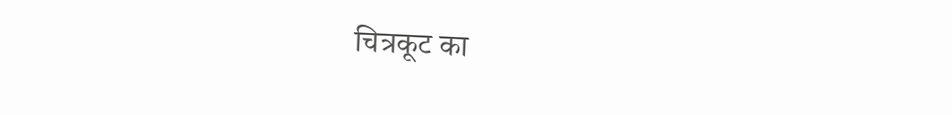चित्रकूट का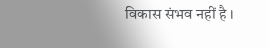विकास संभव नहीं है ।